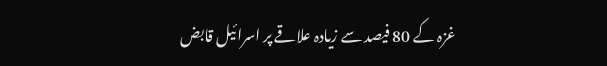غزہ کے 80 فیصد سے زیادہ علاقے پر اسرائیل قابض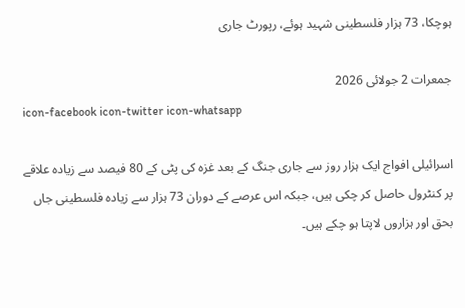ہوچکا، 73 ہزار فلسطینی شہید ہوئے، رپورٹ جاری

جمعرات 2 جولائی 2026
icon-facebook icon-twitter icon-whatsapp

اسرائیلی افواج ایک ہزار روز سے جاری جنگ کے بعد غزہ کی پٹی کے 80 فیصد سے زیادہ علاقے پر کنٹرول حاصل کر چکی ہیں، جبکہ اس عرصے کے دوران 73 ہزار سے زیادہ فلسطینی جاں بحق اور ہزاروں لاپتا ہو چکے ہیں۔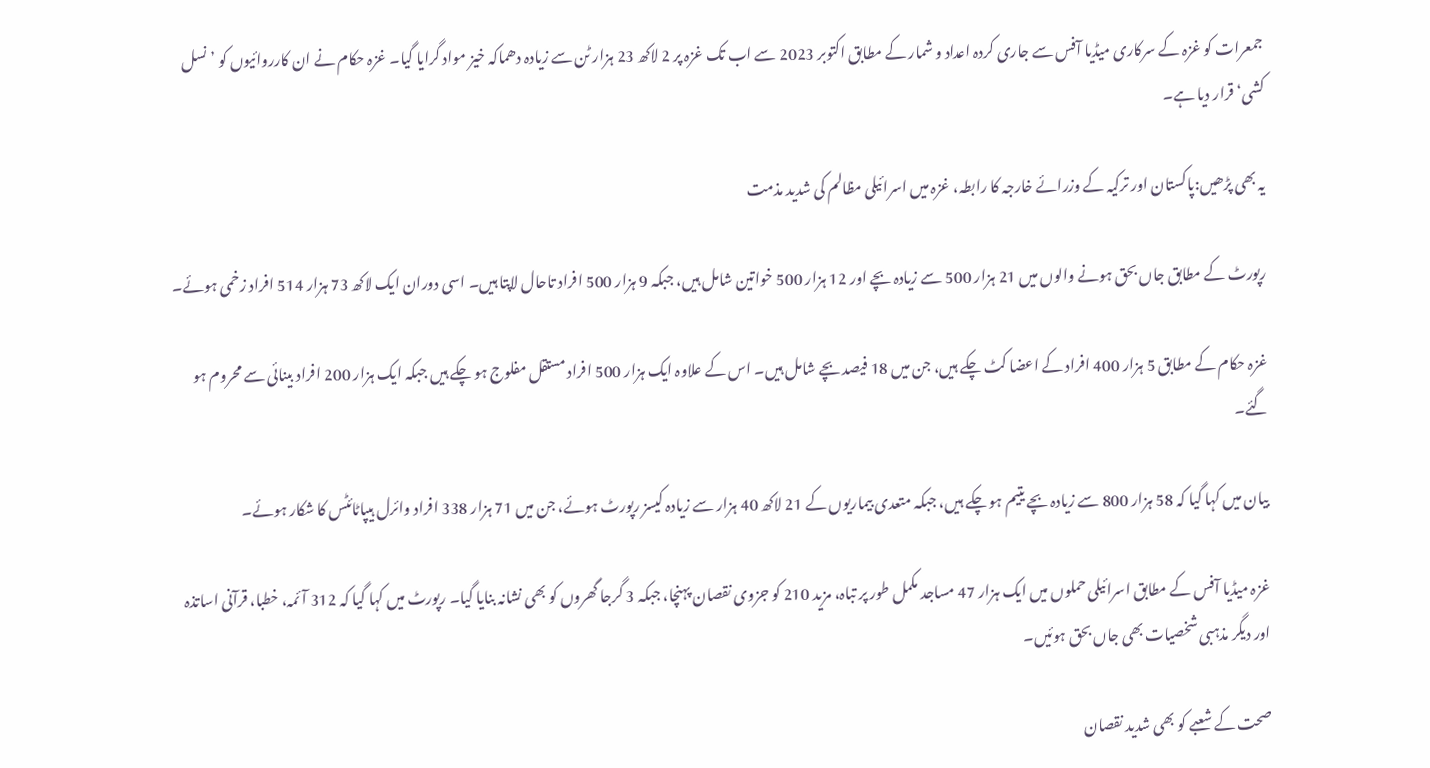جمعرات کو غزہ کے سرکاری میڈیا آفس سے جاری کردہ اعداد و شمار کے مطابق اکتوبر 2023 سے اب تک غزہ پر 2 لاکھ 23 ہزار ٹن سے زیادہ دھماکہ خیز مواد گرایا گیا۔ غزہ حکام نے ان کارروائیوں کو ’نسل کشی‘ قرار دیا ہے۔

یہ بھی پڑھیں:پاکستان اور ترکیہ کے وزرائے خارجہ کا رابطہ، غزہ میں اسرائیلی مظالم کی شدید مذمت

رپورٹ کے مطابق جاں بحق ہونے والوں میں 21 ہزار 500 سے زیادہ بچے اور 12 ہزار 500 خواتین شامل ہیں، جبکہ 9 ہزار 500 افراد تاحال لاپتا ہیں۔ اسی دوران ایک لاکھ 73 ہزار 514 افراد زخمی ہوئے۔

غزہ حکام کے مطابق 5 ہزار 400 افراد کے اعضا کٹ چکے ہیں، جن میں 18 فیصد بچے شامل ہیں۔ اس کے علاوہ ایک ہزار 500 افراد مستقل مفلوج ہو چکے ہیں جبکہ ایک ہزار 200 افراد بینائی سے محروم ہو گئے۔

بیان میں کہا گیا کہ 58 ہزار 800 سے زیادہ بچے یتیم ہو چکے ہیں، جبکہ متعدی بیماریوں کے 21 لاکھ 40 ہزار سے زیادہ کیسز رپورٹ ہوئے، جن میں 71 ہزار 338 افراد وائرل ہیپاٹائٹس کا شکار ہوئے۔

غزہ میڈیا آفس کے مطابق اسرائیلی حملوں میں ایک ہزار 47 مساجد مکمل طور پر تباہ، مزید 210 کو جزوی نقصان پہنچا، جبکہ 3 گرجا گھروں کو بھی نشانہ بنایا گیا۔ رپورٹ میں کہا گیا کہ 312 آئمہ، خطبا، قرآنی اساتذہ اور دیگر مذہبی شخصیات بھی جاں بحق ہوئیں۔

صحت کے شعبے کو بھی شدید نقصان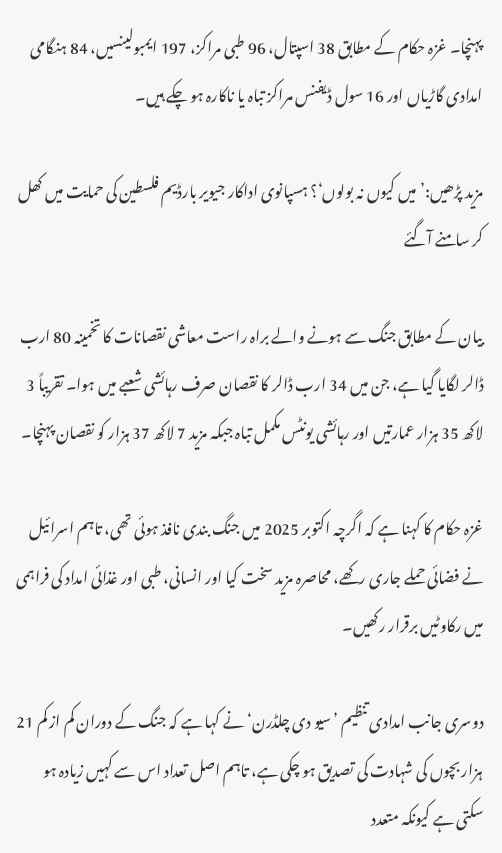پہنچا۔ غزہ حکام کے مطابق 38 اسپتال، 96 طبی مراکز، 197 ایمبولینسیں، 84 ہنگامی امدادی گاڑیاں اور 16 سول ڈیفنس مراکز تباہ یا ناکارہ ہو چکے ہیں۔

مزید پڑھیں:’میں کیوں نہ بولوں‘؟ ہسپانوی اداکار جیویر بارڈیم فلسطین کی حمایت میں کھل کر سامنے آگئے

بیان کے مطابق جنگ سے ہونے والے براہ راست معاشی نقصانات کا تخمینہ 80 ارب ڈالر لگایا گیا ہے، جن میں 34 ارب ڈالر کا نقصان صرف رہائشی شعبے میں ہوا۔ تقریباً 3 لاکھ 35 ہزار عمارتیں اور رہائشی یونٹس مکمل تباہ جبکہ مزید 7 لاکھ 37 ہزار کو نقصان پہنچا۔

غزہ حکام کا کہنا ہے کہ اگرچہ اکتوبر 2025 میں جنگ بندی نافذ ہوئی تھی، تاہم اسرائیل نے فضائی حملے جاری رکھے، محاصرہ مزید سخت کیا اور انسانی، طبی اور غذائی امداد کی فراہمی میں رکاوٹیں برقرار رکھیں۔

دوسری جانب امدادی تنظیم ’سیو دی چلڈرن‘ نے کہا ہے کہ جنگ کے دوران کم از کم 21 ہزار بچوں کی شہادت کی تصدیق ہو چکی ہے، تاہم اصل تعداد اس سے کہیں زیادہ ہو سکتی ہے کیونکہ متعدد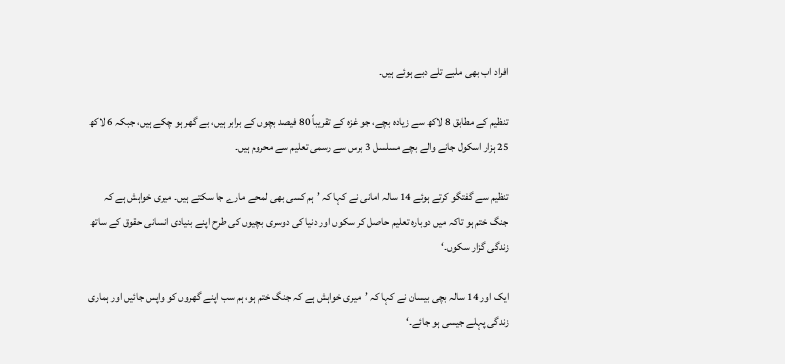افراد اب بھی ملبے تلے دبے ہوئے ہیں۔

تنظیم کے مطابق 8 لاکھ سے زیادہ بچے، جو غزہ کے تقریباً 80 فیصد بچوں کے برابر ہیں، بے گھر ہو چکے ہیں، جبکہ 6 لاکھ 25 ہزار اسکول جانے والے بچے مسلسل 3 برس سے رسمی تعلیم سے محروم ہیں۔

تنظیم سے گفتگو کرتے ہوئے 14 سالہ امانی نے کہا کہ ’ہم کسی بھی لمحے مارے جا سکتے ہیں۔ میری خواہش ہے کہ جنگ ختم ہو تاکہ میں دوبارہ تعلیم حاصل کر سکوں اور دنیا کی دوسری بچیوں کی طرح اپنے بنیادی انسانی حقوق کے ساتھ زندگی گزار سکوں۔‘

ایک اور 14 سالہ بچی بیسان نے کہا کہ ’میری خواہش ہے کہ جنگ ختم ہو، ہم سب اپنے گھروں کو واپس جائیں اور ہماری زندگی پہلے جیسی ہو جائے۔‘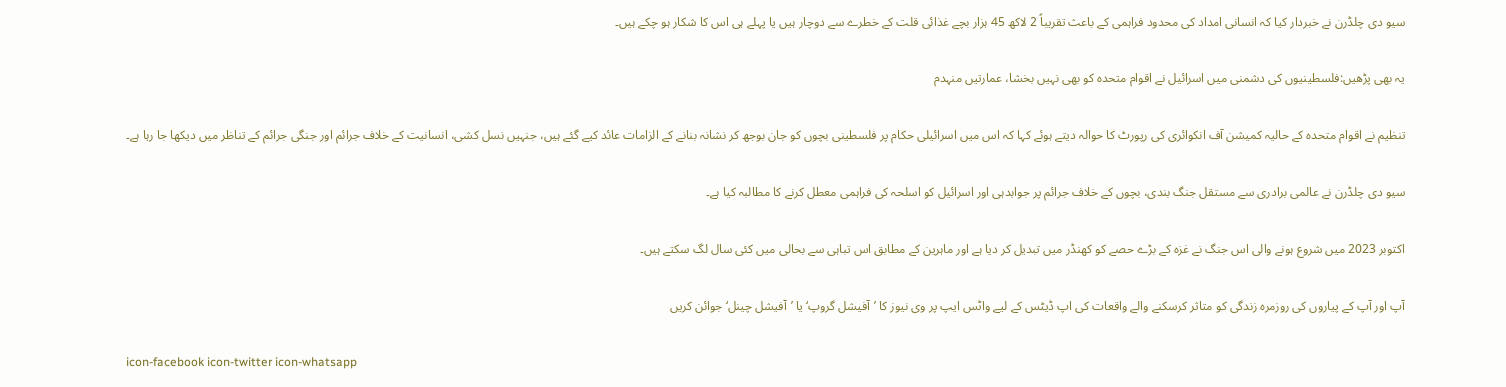سیو دی چلڈرن نے خبردار کیا کہ انسانی امداد کی محدود فراہمی کے باعث تقریباً 2 لاکھ 45 ہزار بچے غذائی قلت کے خطرے سے دوچار ہیں یا پہلے ہی اس کا شکار ہو چکے ہیں۔

یہ بھی پڑھیں:فلسطینیوں کی دشمنی میں اسرائیل نے اقوام متحدہ کو بھی نہیں بخشا، عمارتیں منہدم

تنظیم نے اقوام متحدہ کے حالیہ کمیشن آف انکوائری کی رپورٹ کا حوالہ دیتے ہوئے کہا کہ اس میں اسرائیلی حکام پر فلسطینی بچوں کو جان بوجھ کر نشانہ بنانے کے الزامات عائد کیے گئے ہیں، جنہیں نسل کشی، انسانیت کے خلاف جرائم اور جنگی جرائم کے تناظر میں دیکھا جا رہا ہے۔

سیو دی چلڈرن نے عالمی برادری سے مستقل جنگ بندی، بچوں کے خلاف جرائم پر جوابدہی اور اسرائیل کو اسلحہ کی فراہمی معطل کرنے کا مطالبہ کیا ہے۔

اکتوبر 2023 میں شروع ہونے والی اس جنگ نے غزہ کے بڑے حصے کو کھنڈر میں تبدیل کر دیا ہے اور ماہرین کے مطابق اس تباہی سے بحالی میں کئی سال لگ سکتے ہیں۔

آپ اور آپ کے پیاروں کی روزمرہ زندگی کو متاثر کرسکنے والے واقعات کی اپ ڈیٹس کے لیے واٹس ایپ پر وی نیوز کا ’آفیشل گروپ‘ یا ’آفیشل چینل‘ جوائن کریں

icon-facebook icon-twitter icon-whatsapp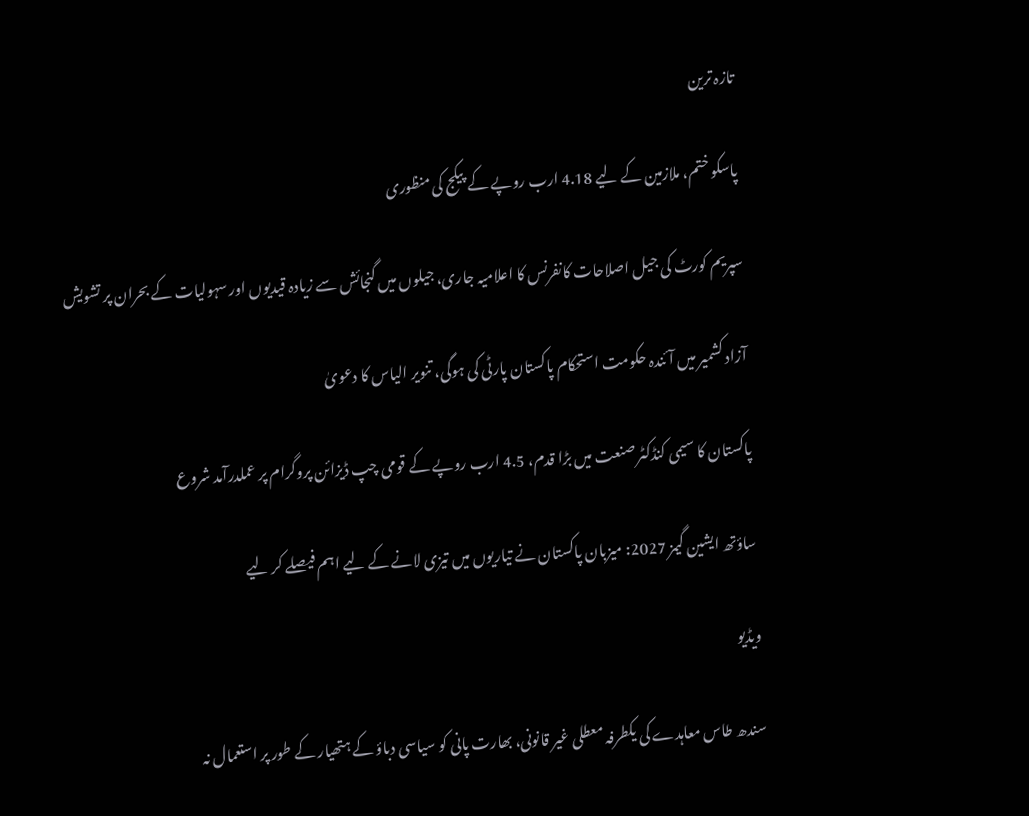تازہ ترین

پاسکو ختم، ملازمین کے لیے 4.18 ارب روپے کے پیکج کی منظوری

سپریم کورٹ کی جیل اصلاحات کانفرنس کا اعلامیہ جاری، جیلوں میں گنجائش سے زیادہ قیدیوں اور سہولیات کے بحران پر تشویش

آزاد کشمیر میں آئندہ حکومت استحکام پاکستان پارٹی کی ہوگی، تنویر الیاس کا دعویٰ

پاکستان کا سیمی کنڈکٹر صنعت میں بڑا قدم، 4.5 ارب روپے کے قومی چپ ڈیزائن پروگرام پر عملدرآمد شروع

ساؤتھ ایشین گیمز 2027: میزبان پاکستان نے تیاریوں میں تیزی لانے کے لیے اہم فیصلے کر لیے

ویڈیو

سندھ طاس معاہدے کی یکطرفہ معطلی غیر قانونی، بھارت پانی کو سیاسی دباؤ کے ہتھیار کے طور پر استعمال نہ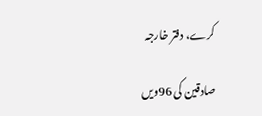کرے، دفتر خارجہ

صادقین کی 96ویں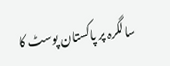سالگرہ پر پاکستان پوسٹ کا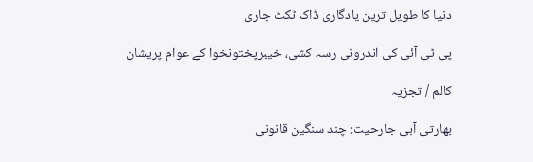دنیا کا طویل ترین یادگاری ڈاک ٹکٹ جاری

پی ٹی آئی کی اندرونی رسہ کشی، خیبرپختونخوا کے عوام پریشان

کالم / تجزیہ

بھارتی آبی جارحیت: چند سنگین قانونی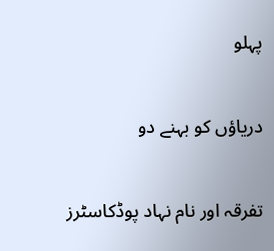پہلو

دریاؤں کو بہنے دو

تفرقہ اور نام نہاد پوڈکاسٹرز